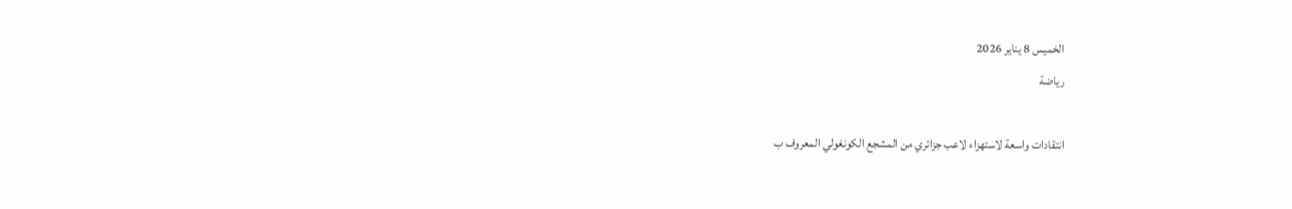الخميس 8 يناير 2026
رياضة

انتقادات واسعة لاستهزاء لاعب جزائري من المشجع الكونغولي المعروف ب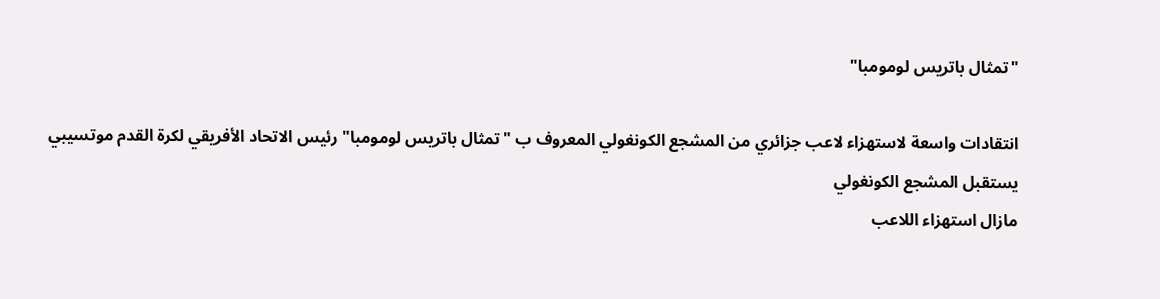"تمثال باتريس لومومبا"

انتقادات واسعة لاستهزاء لاعب جزائري من المشجع الكونغولي المعروف ب "تمثال باتريس لومومبا" رئيس الاتحاد الأفريقي لكرة القدم موتسيبي يستقبل المشجع الكونغولي
مازال استهزاء اللاعب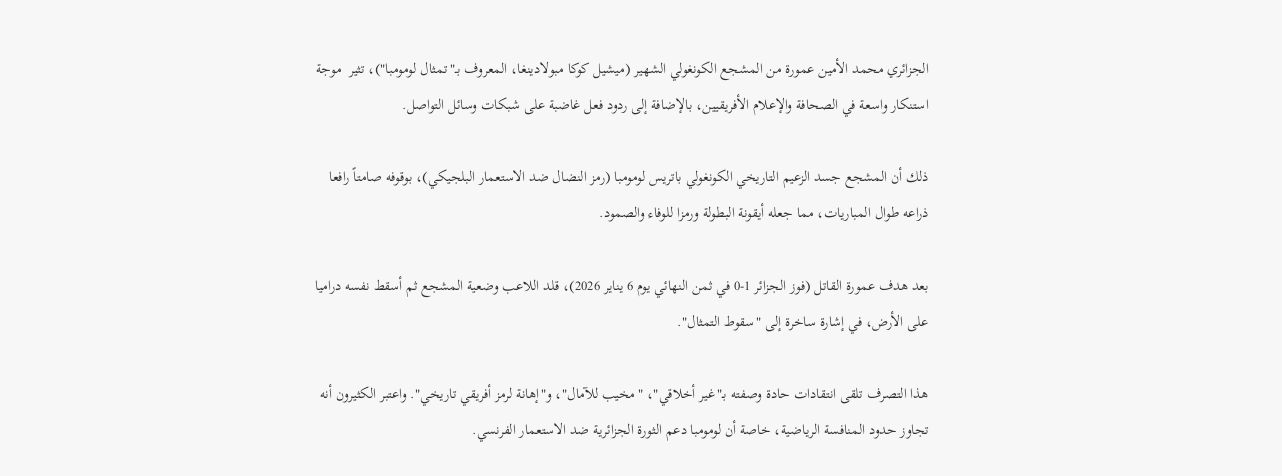الجزائري محمد الأمين عمورة من المشجع الكونغولي الشهير (ميشيل كوكا مبولادينغا، المعروف بـ"تمثال لومومبا")، تثير  موجة استنكار واسعة في الصحافة والإعلام الأفريقيين، بالإضافة إلى ردود فعل غاضبة على شبكات وسائل التواصل.

ذلك أن المشجع جسد الزعيم التاريخي الكونغولي باتريس لومومبا (رمز النضال ضد الاستعمار البلجيكي)، بوقوفه صامتاً رافعا ذراعه طوال المباريات، مما جعله أيقونة البطولة ورمزا للوفاء والصمود.

بعد هدف عمورة القاتل (فوز الجزائر 1-0 في ثمن النهائي يوم 6 يناير 2026)، قلد اللاعب وضعية المشجع ثم أسقط نفسه دراميا على الأرض، في إشارة ساخرة إلى "سقوط التمثال".

هذا التصرف تلقى انتقادات حادة وصفته بـ"غير أخلاقي"، "مخيب للآمال"، و"إهانة لرمز أفريقي تاريخي". واعتبر الكثيرون أنه تجاوز حدود المنافسة الرياضية، خاصة أن لومومبا دعم الثورة الجزائرية ضد الاستعمار الفرنسي.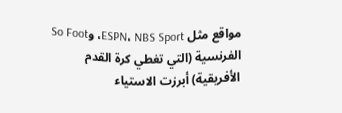مواقع مثل ESPN، NBS Sport، وSo Foot الفرنسية (التي تغطي كرة القدم الأفريقية) أبرزت الاستياء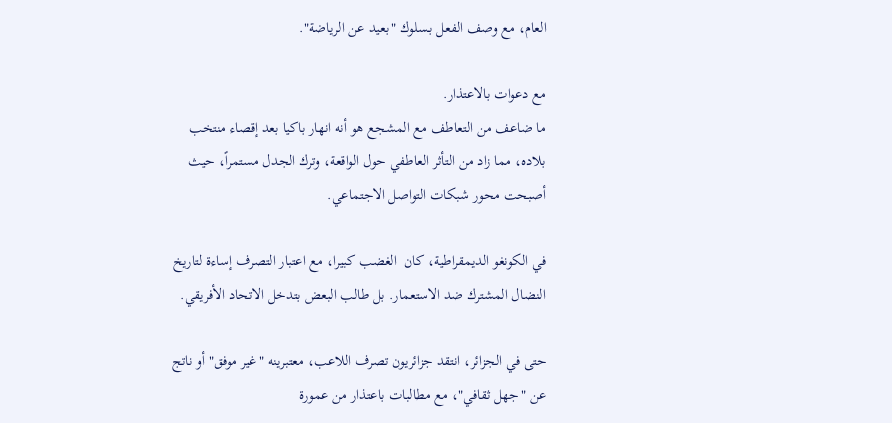العام، مع وصف الفعل بـسلوك "بعيد عن الرياضة".

مع دعوات بالاعتذار.
ما ضاعف من التعاطف مع المشجع هو أنه انهار باكيا بعد إقصاء منتخب بلاده، مما زاد من التأثر العاطفي حول الواقعة، وترك الجدل مستمراً، حيث أصبحت محور شبكات التواصل الاجتماعي.

في الكونغو الديمقراطية، كان  الغضب كبيرا، مع اعتبار التصرف إساءة لتاريخ النضال المشترك ضد الاستعمار. بل طالب البعض بتدخل الاتحاد الأفريقي.

حتى في الجزائر، انتقد جزائريون تصرف اللاعب، معتبرينه "غير موفق" أو ناتج عن "جهل ثقافي"، مع مطالبات باعتذار من عمورة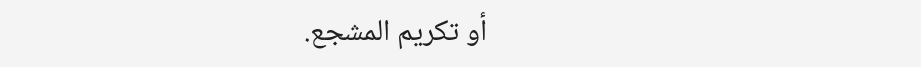أو تكريم المشجع.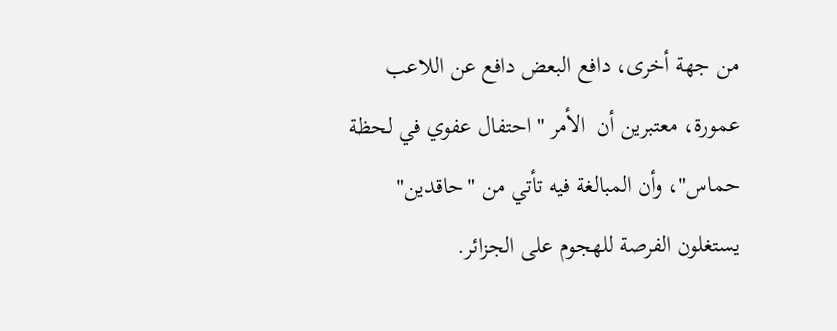من جهة أخرى، دافع البعض دافع عن اللاعب عمورة، معتبرين أن  الأمر "احتفال عفوي في لحظة حماس"، وأن المبالغة فيه تأتي من "حاقدين" يستغلون الفرصة للهجوم على الجزائر.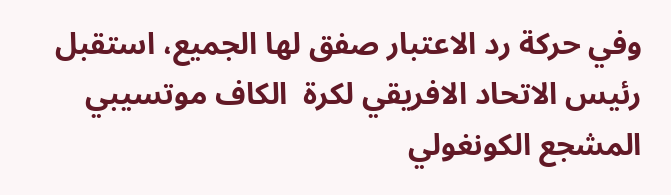وفي حركة رد الاعتبار صفق لها الجميع، استقبل رئيس الاتحاد الافريقي لكرة  الكاف موتسيبي المشجع الكونغولي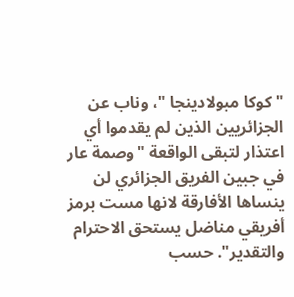"كوكا مبولادينجا "، وناب عن الجزائريين الذين لم يقدموا أي اعتذار لتبقى الواقعة "وصمة عار في جبين الفريق الجزائري لن ينساها الأفارقة لانها مست برمز أفريقي مناضل يستحق الاحترام والتقدير". حسب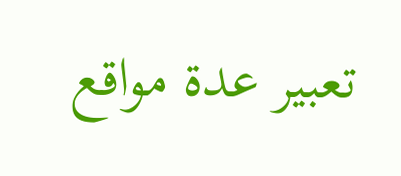تعبير عدة مواقع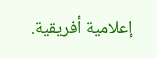إعلامية أفريقية.